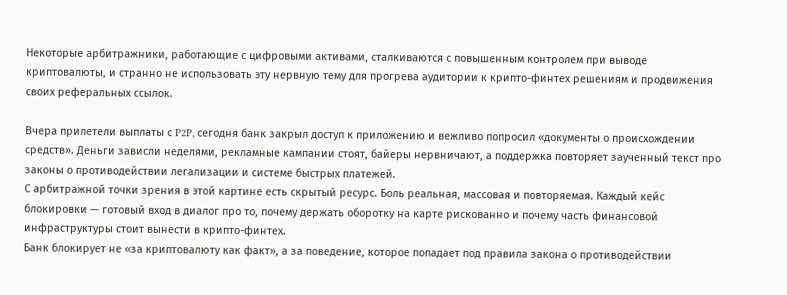Некоторые арбитражники, работающие с цифровыми активами, сталкиваются с повышенным контролем при выводе криптовалюты, и странно не использовать эту нервную тему для прогрева аудитории к крипто-финтех решениям и продвижения своих реферальных ссылок.

Вчера прилетели выплаты с P2P, сегодня банк закрыл доступ к приложению и вежливо попросил «документы о происхождении средств». Деньги зависли неделями, рекламные кампании стоят, байеры нервничают, а поддержка повторяет заученный текст про законы о противодействии легализации и системе быстрых платежей.
С арбитражной точки зрения в этой картине есть скрытый ресурс. Боль реальная, массовая и повторяемая. Каждый кейс блокировки — готовый вход в диалог про то, почему держать оборотку на карте рискованно и почему часть финансовой инфраструктуры стоит вынести в крипто-финтех.
Банк блокирует не «за криптовалюту как факт», а за поведение, которое попадает под правила закона о противодействии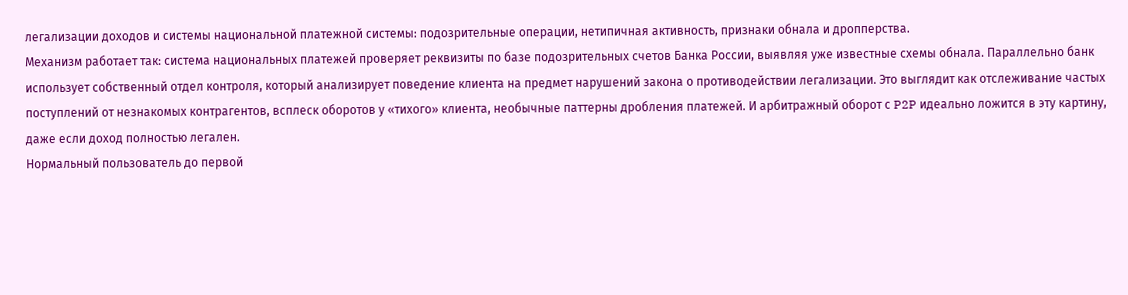легализации доходов и системы национальной платежной системы: подозрительные операции, нетипичная активность, признаки обнала и дропперства.
Механизм работает так: система национальных платежей проверяет реквизиты по базе подозрительных счетов Банка России, выявляя уже известные схемы обнала. Параллельно банк использует собственный отдел контроля, который анализирует поведение клиента на предмет нарушений закона о противодействии легализации. Это выглядит как отслеживание частых поступлений от незнакомых контрагентов, всплеск оборотов у «тихого» клиента, необычные паттерны дробления платежей. И арбитражный оборот с P2P идеально ложится в эту картину, даже если доход полностью легален.
Нормальный пользователь до первой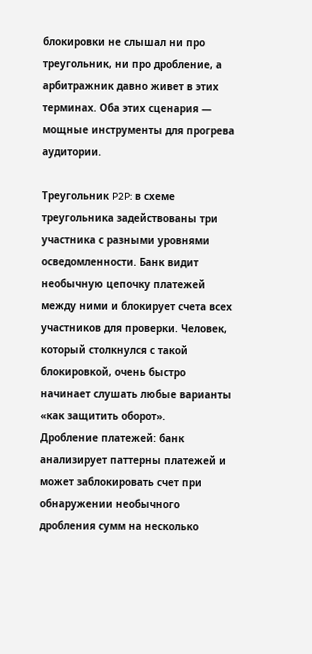блокировки не слышал ни про треугольник, ни про дробление, а арбитражник давно живет в этих терминах. Оба этих сценария — мощные инструменты для прогрева аудитории.

Треугольник P2P: в схеме треугольника задействованы три участника с разными уровнями осведомленности. Банк видит необычную цепочку платежей между ними и блокирует счета всех участников для проверки. Человек, который столкнулся с такой блокировкой, очень быстро начинает слушать любые варианты «как защитить оборот».
Дробление платежей: банк анализирует паттерны платежей и может заблокировать счет при обнаружении необычного дробления сумм на несколько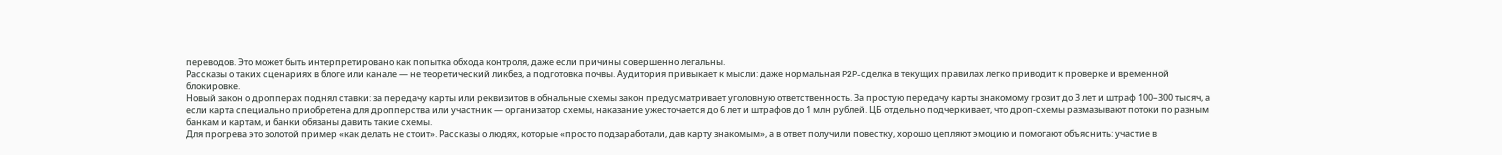переводов. Это может быть интерпретировано как попытка обхода контроля, даже если причины совершенно легальны.
Рассказы о таких сценариях в блоге или канале — не теоретический ликбез, а подготовка почвы. Аудитория привыкает к мысли: даже нормальная P2P-сделка в текущих правилах легко приводит к проверке и временной блокировке.
Новый закон о дропперах поднял ставки: за передачу карты или реквизитов в обнальные схемы закон предусматривает уголовную ответственность. За простую передачу карты знакомому грозит до 3 лет и штраф 100–300 тысяч, а если карта специально приобретена для дропперства или участник — организатор схемы, наказание ужесточается до 6 лет и штрафов до 1 млн рублей. ЦБ отдельно подчеркивает, что дроп-схемы размазывают потоки по разным банкам и картам, и банки обязаны давить такие схемы.
Для прогрева это золотой пример «как делать не стоит». Рассказы о людях, которые «просто подзаработали, дав карту знакомым», а в ответ получили повестку, хорошо цепляют эмоцию и помогают объяснить: участие в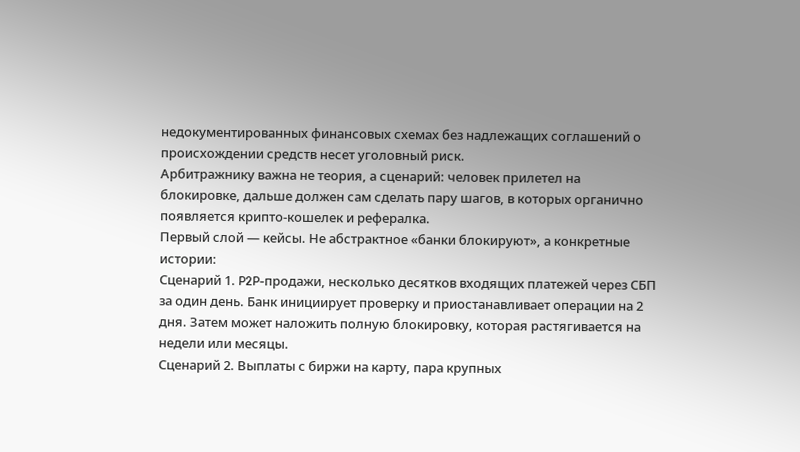недокументированных финансовых схемах без надлежащих соглашений о происхождении средств несет уголовный риск.
Арбитражнику важна не теория, а сценарий: человек прилетел на блокировке, дальше должен сам сделать пару шагов, в которых органично появляется крипто-кошелек и рефералка.
Первый слой — кейсы. Не абстрактное «банки блокируют», а конкретные истории:
Сценарий 1. P2P-продажи, несколько десятков входящих платежей через СБП за один день. Банк инициирует проверку и приостанавливает операции на 2 дня. Затем может наложить полную блокировку, которая растягивается на недели или месяцы.
Сценарий 2. Выплаты с биржи на карту, пара крупных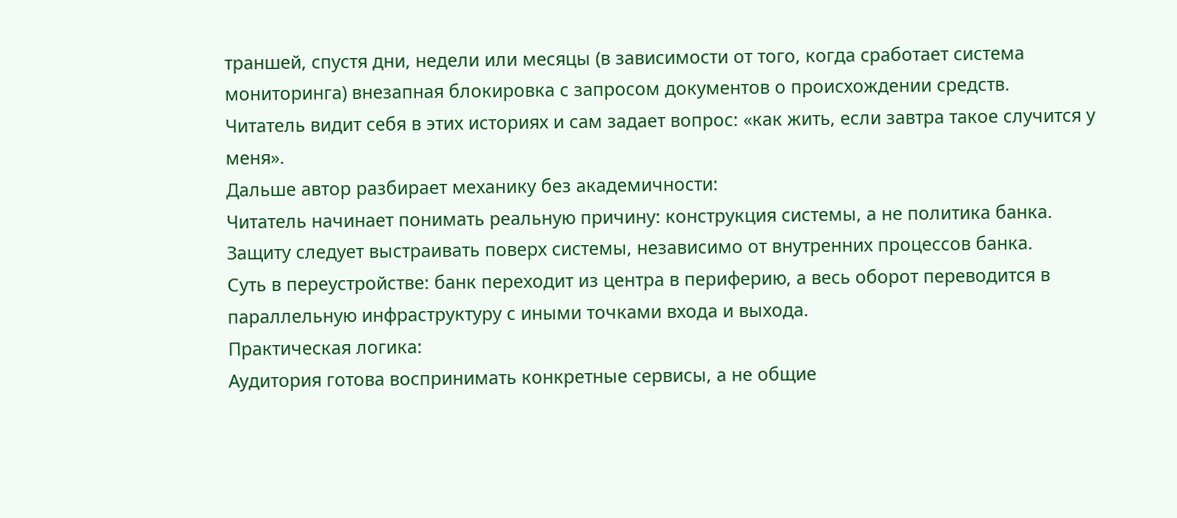траншей, спустя дни, недели или месяцы (в зависимости от того, когда сработает система мониторинга) внезапная блокировка с запросом документов о происхождении средств.
Читатель видит себя в этих историях и сам задает вопрос: «как жить, если завтра такое случится у меня».
Дальше автор разбирает механику без академичности:
Читатель начинает понимать реальную причину: конструкция системы, а не политика банка. Защиту следует выстраивать поверх системы, независимо от внутренних процессов банка.
Суть в переустройстве: банк переходит из центра в периферию, а весь оборот переводится в параллельную инфраструктуру с иными точками входа и выхода.
Практическая логика:
Аудитория готова воспринимать конкретные сервисы, а не общие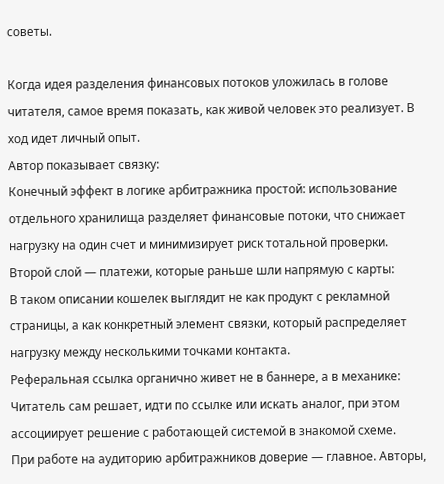советы.

Когда идея разделения финансовых потоков уложилась в голове читателя, самое время показать, как живой человек это реализует. В ход идет личный опыт.
Автор показывает связку:
Конечный эффект в логике арбитражника простой: использование отдельного хранилища разделяет финансовые потоки, что снижает нагрузку на один счет и минимизирует риск тотальной проверки.
Второй слой — платежи, которые раньше шли напрямую с карты:
В таком описании кошелек выглядит не как продукт с рекламной страницы, а как конкретный элемент связки, который распределяет нагрузку между несколькими точками контакта.
Реферальная ссылка органично живет не в баннере, а в механике:
Читатель сам решает, идти по ссылке или искать аналог, при этом ассоциирует решение с работающей системой в знакомой схеме.
При работе на аудиторию арбитражников доверие — главное. Авторы,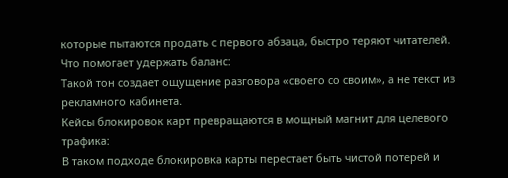которые пытаются продать с первого абзаца, быстро теряют читателей.
Что помогает удержать баланс:
Такой тон создает ощущение разговора «своего со своим», а не текст из рекламного кабинета.
Кейсы блокировок карт превращаются в мощный магнит для целевого трафика:
В таком подходе блокировка карты перестает быть чистой потерей и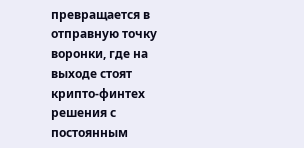превращается в отправную точку воронки, где на выходе стоят крипто-финтех решения с постоянным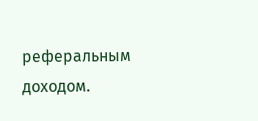реферальным доходом.